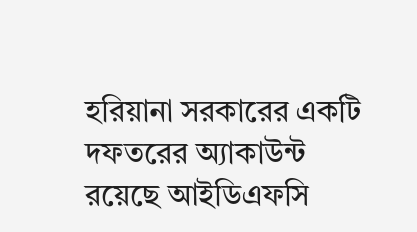হরিয়ানা সরকারের একটি দফতরের অ্যাকাউন্ট রয়েছে আইডিএফসি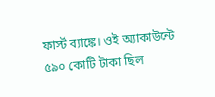ফার্স্ট ব্যাঙ্কে। ওই অ্যাকাউন্টে ৫৯০ কোটি টাকা ছিল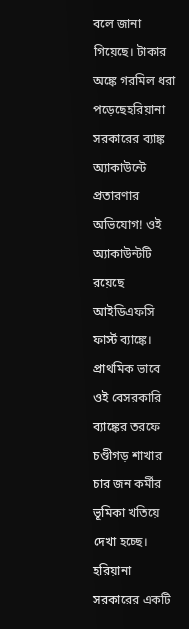বলে জানা গিয়েছে। টাকার অঙ্কে গরমিল ধরা পড়েছেহরিয়ানা সরকারের ব্যাঙ্ক অ্যাকাউন্টে প্রতারণার অভিযোগ! ওই অ্যাকাউন্টটি রয়েছে আইডিএফসি ফার্স্ট ব্যাঙ্কে। প্রাথমিক ভাবে ওই বেসরকারি ব্যাঙ্কের তরফে চণ্ডীগড় শাখার চার জন কর্মীর ভূমিকা খতিয়ে দেখা হচ্ছে। হরিয়ানা সরকারের একটি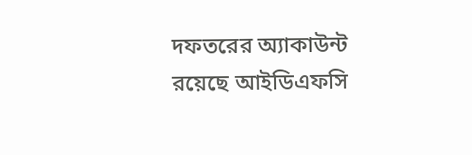দফতরের অ্যাকাউন্ট রয়েছে আইডিএফসি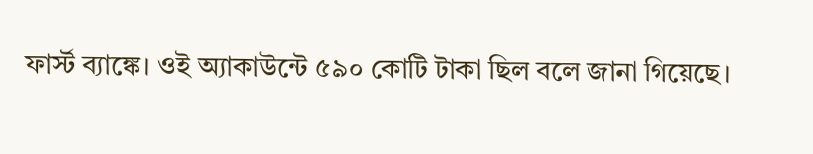ফার্স্ট ব্যাঙ্কে। ওই অ্যাকাউন্টে ৫৯০ কোটি টাকা ছিল বলে জানা গিয়েছে।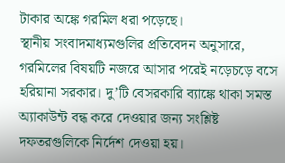টাকার অঙ্কে গরমিল ধরা পড়েছে।
স্থানীয় সংবাদমাধ্যমগুলির প্রতিবেদন অনুসারে, গরমিলের বিষয়টি নজরে আসার পরেই নড়েচড়ে বসে হরিয়ানা সরকার। দু’টি বেসরকারি ব্যাঙ্কে থাকা সমস্ত অ্যাকাউন্ট বন্ধ করে দেওয়ার জন্য সংশ্লিষ্ট দফতরগুলিকে নির্দেশ দেওয়া হয়।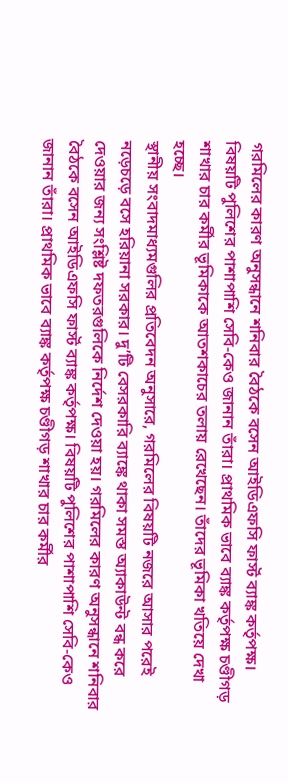গরমিলের কারণ অনুসন্ধানে শনিবার বৈঠকে বসেন আইডিএফসি ফার্স্ট ব্যাঙ্ক কর্তৃপক্ষ। বিষয়টি পুলিশের পাশাপাশি সেবি-কেও জানান তাঁরা। প্রাথমিক ভাবে ব্যাঙ্ক কর্তৃপক্ষ চণ্ডীগড় শাখার চার কর্মীর ভূমিকাকে আতশকাচের তলায় রেখেছেন। তাঁদের ভূমিকা খতিয়ে দেখা হচ্ছে।
স্থানীয় সংবাদমাধ্যমগুলির প্রতিবেদন অনুসারে, গরমিলের বিষয়টি নজরে আসার পরেই নড়েচড়ে বসে হরিয়ানা সরকার। দু’টি বেসরকারি ব্যাঙ্কে থাকা সমস্ত অ্যাকাউন্ট বন্ধ করে দেওয়ার জন্য সংশ্লিষ্ট দফতরগুলিকে নির্দেশ দেওয়া হয়। গরমিলের কারণ অনুসন্ধানে শনিবার বৈঠকে বসেন আইডিএফসি ফার্স্ট ব্যাঙ্ক কর্তৃপক্ষ। বিষয়টি পুলিশের পাশাপাশি সেবি-কেও জানান তাঁরা। প্রাথমিক ভাবে ব্যাঙ্ক কর্তৃপক্ষ চণ্ডীগড় শাখার চার কর্মীর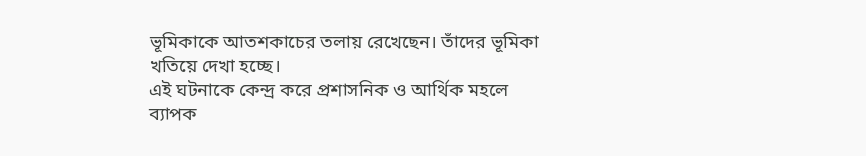ভূমিকাকে আতশকাচের তলায় রেখেছেন। তাঁদের ভূমিকা খতিয়ে দেখা হচ্ছে।
এই ঘটনাকে কেন্দ্র করে প্রশাসনিক ও আর্থিক মহলে ব্যাপক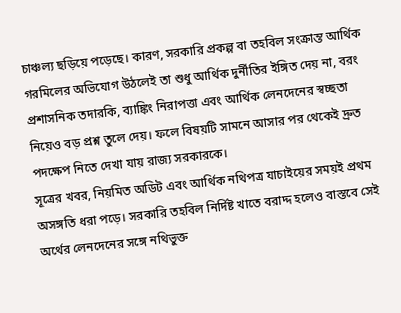চাঞ্চল্য ছড়িয়ে পড়েছে। কারণ, সরকারি প্রকল্প বা তহবিল সংক্রান্ত আর্থিক গরমিলের অভিযোগ উঠলেই তা শুধু আর্থিক দুর্নীতির ইঙ্গিত দেয় না, বরং প্রশাসনিক তদারকি, ব্যাঙ্কিং নিরাপত্তা এবং আর্থিক লেনদেনের স্বচ্ছতা নিয়েও বড় প্রশ্ন তুলে দেয়। ফলে বিষয়টি সামনে আসার পর থেকেই দ্রুত পদক্ষেপ নিতে দেখা যায় রাজ্য সরকারকে।
সূত্রের খবর, নিয়মিত অডিট এবং আর্থিক নথিপত্র যাচাইয়ের সময়ই প্রথম অসঙ্গতি ধরা পড়ে। সরকারি তহবিল নির্দিষ্ট খাতে বরাদ্দ হলেও বাস্তবে সেই অর্থের লেনদেনের সঙ্গে নথিভুক্ত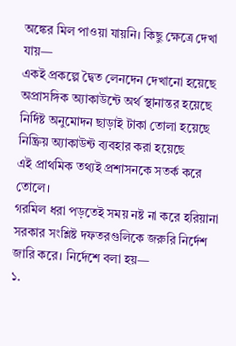অঙ্কের মিল পাওয়া যায়নি। কিছু ক্ষেত্রে দেখা যায়—
একই প্রকল্পে দ্বৈত লেনদেন দেখানো হয়েছে
অপ্রাসঙ্গিক অ্যাকাউন্টে অর্থ স্থানান্তর হয়েছে
নির্দিষ্ট অনুমোদন ছাড়াই টাকা তোলা হয়েছে
নিষ্ক্রিয় অ্যাকাউন্ট ব্যবহার করা হয়েছে
এই প্রাথমিক তথ্যই প্রশাসনকে সতর্ক করে তোলে।
গরমিল ধরা পড়তেই সময় নষ্ট না করে হরিয়ানা সরকার সংশ্লিষ্ট দফতরগুলিকে জরুরি নির্দেশ জারি করে। নির্দেশে বলা হয়—
১.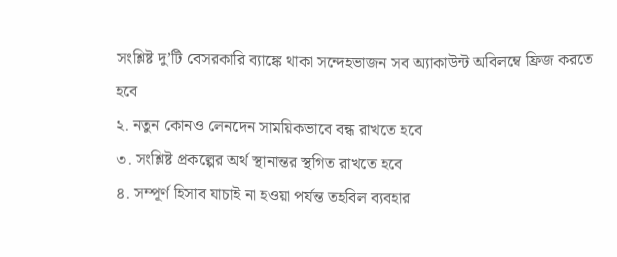সংশ্লিষ্ট দু’টি বেসরকারি ব্যাঙ্কে থাকা সন্দেহভাজন সব অ্যাকাউন্ট অবিলম্বে ফ্রিজ করতে হবে
২. নতুন কোনও লেনদেন সাময়িকভাবে বন্ধ রাখতে হবে
৩. সংশ্লিষ্ট প্রকল্পের অর্থ স্থানান্তর স্থগিত রাখতে হবে
৪. সম্পূর্ণ হিসাব যাচাই না হওয়া পর্যন্ত তহবিল ব্যবহার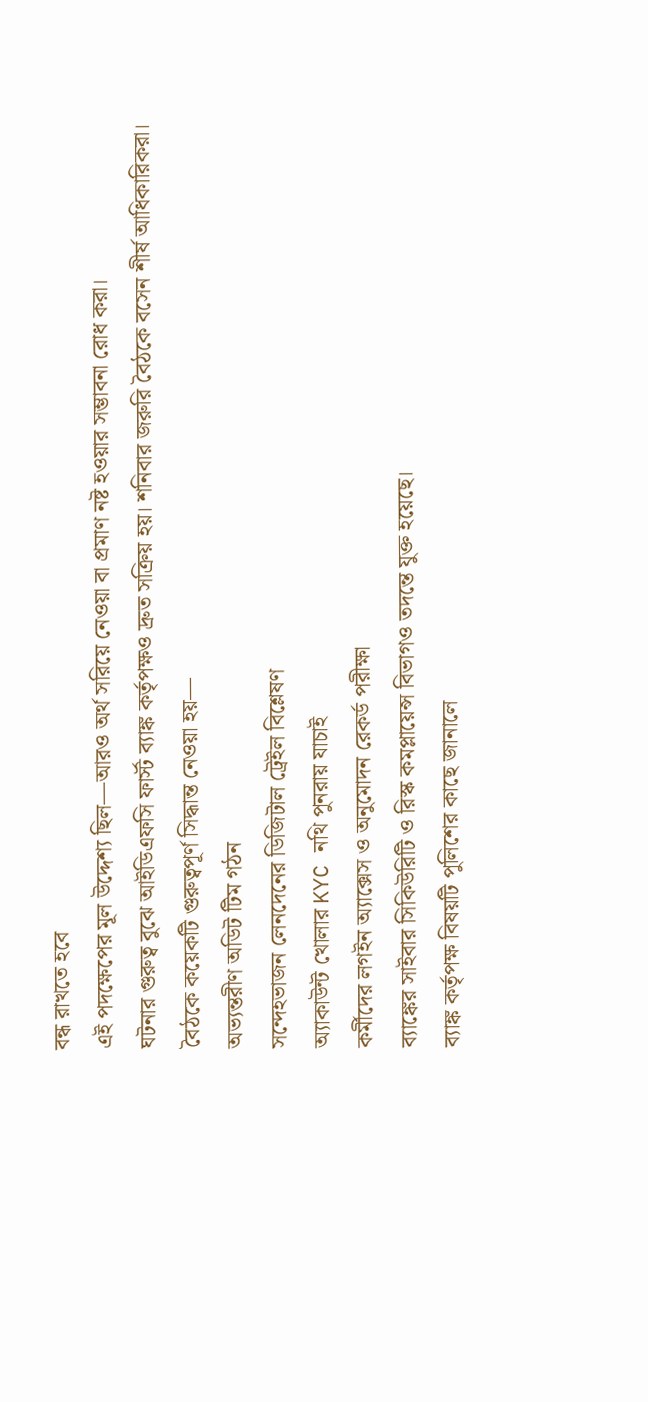বন্ধ রাখতে হবে
এই পদক্ষেপের মূল উদ্দেশ্য ছিল—আরও অর্থ সরিয়ে নেওয়া বা প্রমাণ নষ্ট হওয়ার সম্ভাবনা রোধ করা।
ঘটনার গুরুত্ব বুঝে আইডিএফসি ফার্স্ট ব্যাঙ্ক কর্তৃপক্ষও দ্রুত সক্রিয় হয়। শনিবার জরুরি বৈঠকে বসেন শীর্ষ আধিকারিকরা। বৈঠকে কয়েকটি গুরুত্বপূর্ণ সিদ্ধান্ত নেওয়া হয়—
অভ্যন্তরীণ অডিট টিম গঠন
সন্দেহভাজন লেনদেনের ডিজিটাল ট্রেইল বিশ্লেষণ
অ্যাকাউন্ট খোলার KYC নথি পুনরায় যাচাই
কর্মীদের লগইন অ্যাক্সেস ও অনুমোদন রেকর্ড পরীক্ষা
ব্যাঙ্কের সাইবার সিকিউরিটি ও রিস্ক কমপ্লায়েন্স বিভাগও তদন্তে যুক্ত হয়েছে।
ব্যাঙ্ক কর্তৃপক্ষ বিষয়টি পুলিশের কাছে জানালে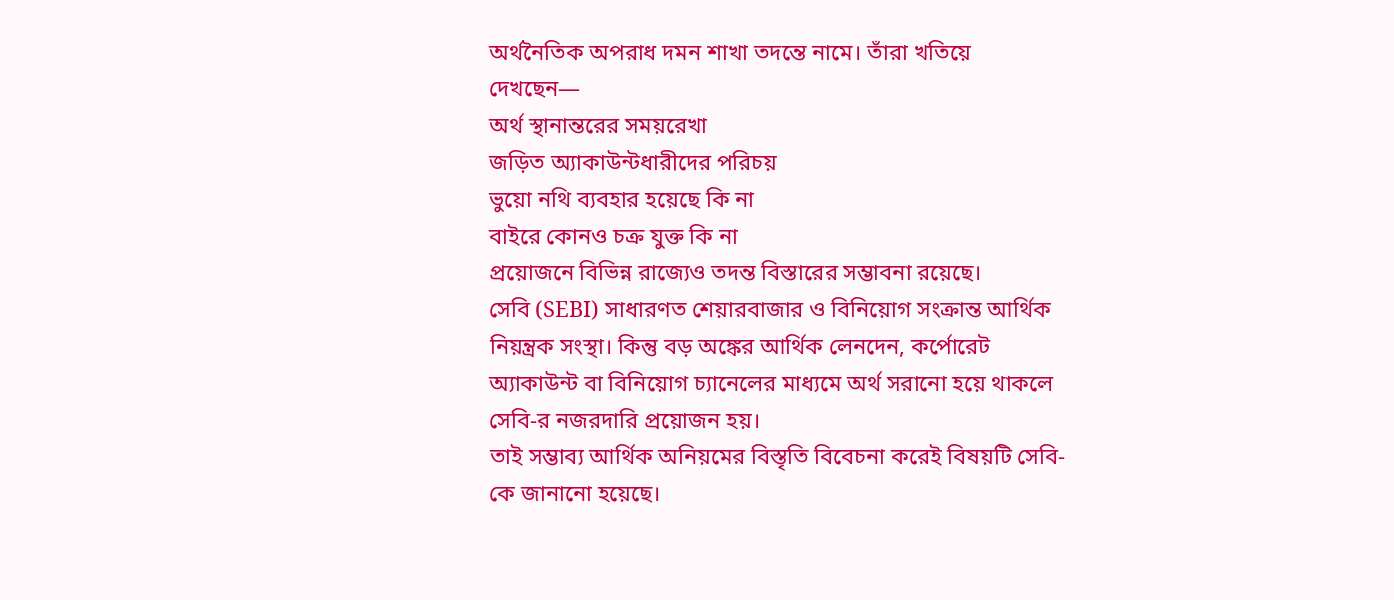অর্থনৈতিক অপরাধ দমন শাখা তদন্তে নামে। তাঁরা খতিয়ে দেখছেন—
অর্থ স্থানান্তরের সময়রেখা
জড়িত অ্যাকাউন্টধারীদের পরিচয়
ভুয়ো নথি ব্যবহার হয়েছে কি না
বাইরে কোনও চক্র যুক্ত কি না
প্রয়োজনে বিভিন্ন রাজ্যেও তদন্ত বিস্তারের সম্ভাবনা রয়েছে।
সেবি (SEBI) সাধারণত শেয়ারবাজার ও বিনিয়োগ সংক্রান্ত আর্থিক নিয়ন্ত্রক সংস্থা। কিন্তু বড় অঙ্কের আর্থিক লেনদেন, কর্পোরেট অ্যাকাউন্ট বা বিনিয়োগ চ্যানেলের মাধ্যমে অর্থ সরানো হয়ে থাকলে সেবি-র নজরদারি প্রয়োজন হয়।
তাই সম্ভাব্য আর্থিক অনিয়মের বিস্তৃতি বিবেচনা করেই বিষয়টি সেবি-কে জানানো হয়েছে।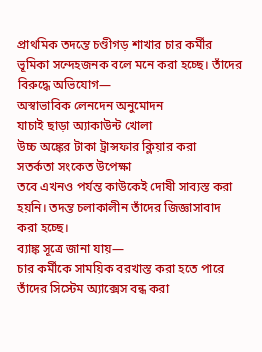প্রাথমিক তদন্তে চণ্ডীগড় শাখার চার কর্মীর ভূমিকা সন্দেহজনক বলে মনে করা হচ্ছে। তাঁদের বিরুদ্ধে অভিযোগ—
অস্বাভাবিক লেনদেন অনুমোদন
যাচাই ছাড়া অ্যাকাউন্ট খোলা
উচ্চ অঙ্কের টাকা ট্রান্সফার ক্লিয়ার করা
সতর্কতা সংকেত উপেক্ষা
তবে এখনও পর্যন্ত কাউকেই দোষী সাব্যস্ত করা হয়নি। তদন্ত চলাকালীন তাঁদের জিজ্ঞাসাবাদ করা হচ্ছে।
ব্যাঙ্ক সূত্রে জানা যায়—
চার কর্মীকে সাময়িক বরখাস্ত করা হতে পারে
তাঁদের সিস্টেম অ্যাক্সেস বন্ধ করা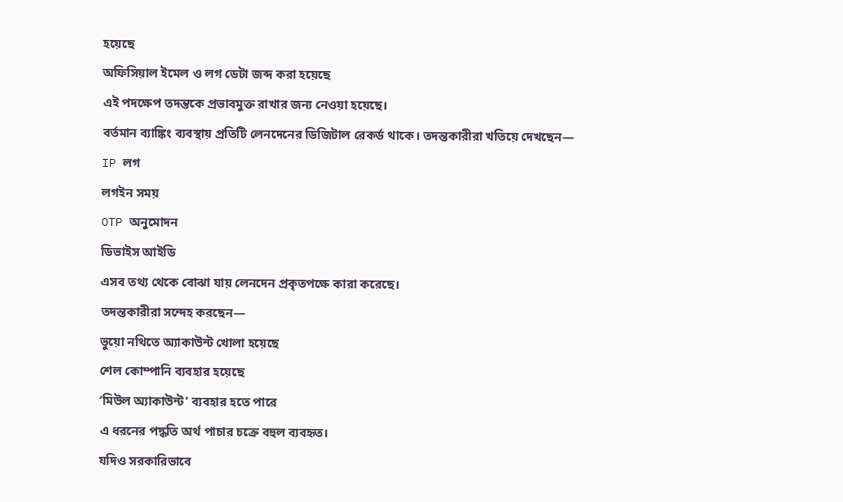হয়েছে
অফিসিয়াল ইমেল ও লগ ডেটা জব্দ করা হয়েছে
এই পদক্ষেপ তদন্তকে প্রভাবমুক্ত রাখার জন্য নেওয়া হয়েছে।
বর্তমান ব্যাঙ্কিং ব্যবস্থায় প্রতিটি লেনদেনের ডিজিটাল রেকর্ড থাকে। তদন্তকারীরা খতিয়ে দেখছেন—
IP লগ
লগইন সময়
OTP অনুমোদন
ডিভাইস আইডি
এসব তথ্য থেকে বোঝা যায় লেনদেন প্রকৃতপক্ষে কারা করেছে।
তদন্তকারীরা সন্দেহ করছেন—
ভুয়ো নথিতে অ্যাকাউন্ট খোলা হয়েছে
শেল কোম্পানি ব্যবহার হয়েছে
‘মিউল অ্যাকাউন্ট’ ব্যবহার হতে পারে
এ ধরনের পদ্ধতি অর্থ পাচার চক্রে বহুল ব্যবহৃত।
যদিও সরকারিভাবে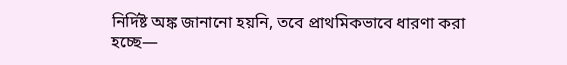নির্দিষ্ট অঙ্ক জানানো হয়নি, তবে প্রাথমিকভাবে ধারণা করা হচ্ছে—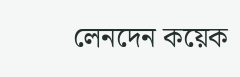লেনদেন কয়েক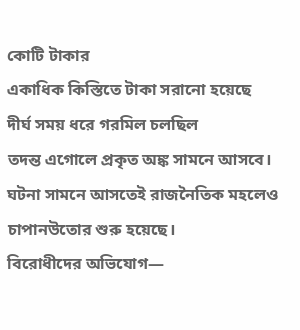কোটি টাকার
একাধিক কিস্তিতে টাকা সরানো হয়েছে
দীর্ঘ সময় ধরে গরমিল চলছিল
তদন্ত এগোলে প্রকৃত অঙ্ক সামনে আসবে।
ঘটনা সামনে আসতেই রাজনৈতিক মহলেও চাপানউতোর শুরু হয়েছে।
বিরোধীদের অভিযোগ—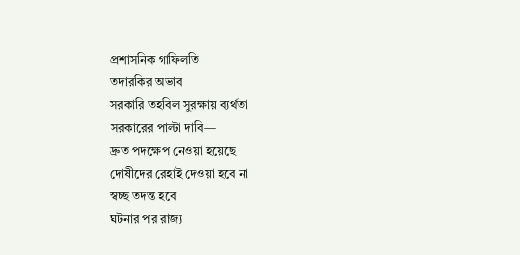প্রশাসনিক গাফিলতি
তদারকির অভাব
সরকারি তহবিল সুরক্ষায় ব্যর্থতা
সরকারের পাল্টা দাবি—
দ্রুত পদক্ষেপ নেওয়া হয়েছে
দোষীদের রেহাই দেওয়া হবে না
স্বচ্ছ তদন্ত হবে
ঘটনার পর রাজ্য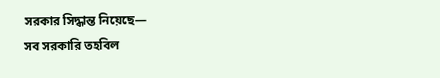সরকার সিদ্ধান্ত নিয়েছে—
সব সরকারি তহবিল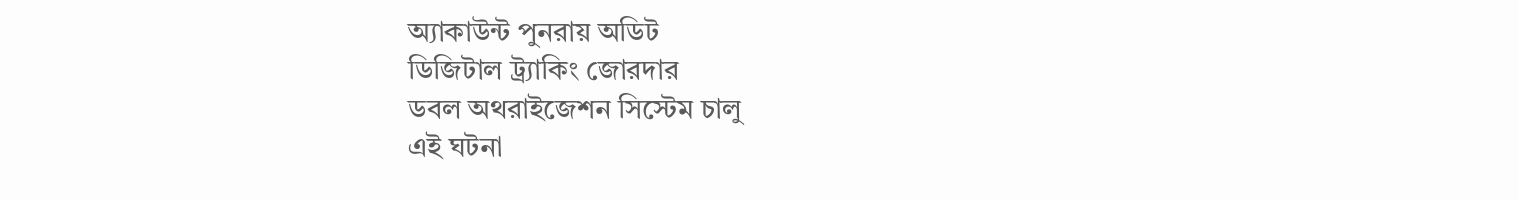অ্যাকাউন্ট পুনরায় অডিট
ডিজিটাল ট্র্যাকিং জোরদার
ডবল অথরাইজেশন সিস্টেম চালু
এই ঘটনা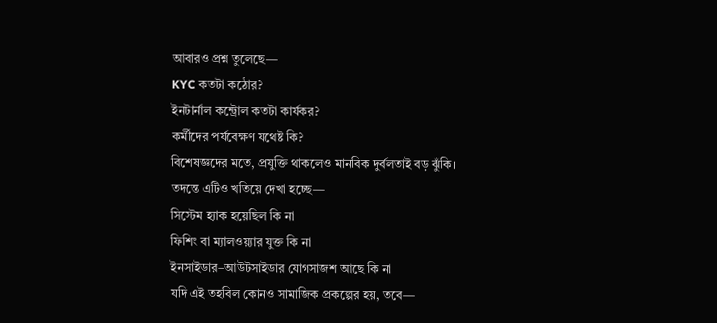আবারও প্রশ্ন তুলেছে—
KYC কতটা কঠোর?
ইনটার্নাল কন্ট্রোল কতটা কার্যকর?
কর্মীদের পর্যবেক্ষণ যথেষ্ট কি?
বিশেষজ্ঞদের মতে, প্রযুক্তি থাকলেও মানবিক দুর্বলতাই বড় ঝুঁকি।
তদন্তে এটিও খতিয়ে দেখা হচ্ছে—
সিস্টেম হ্যাক হয়েছিল কি না
ফিশিং বা ম্যালওয়্যার যুক্ত কি না
ইনসাইডার–আউটসাইডার যোগসাজশ আছে কি না
যদি এই তহবিল কোনও সামাজিক প্রকল্পের হয়, তবে—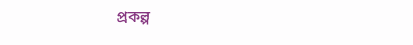প্রকল্প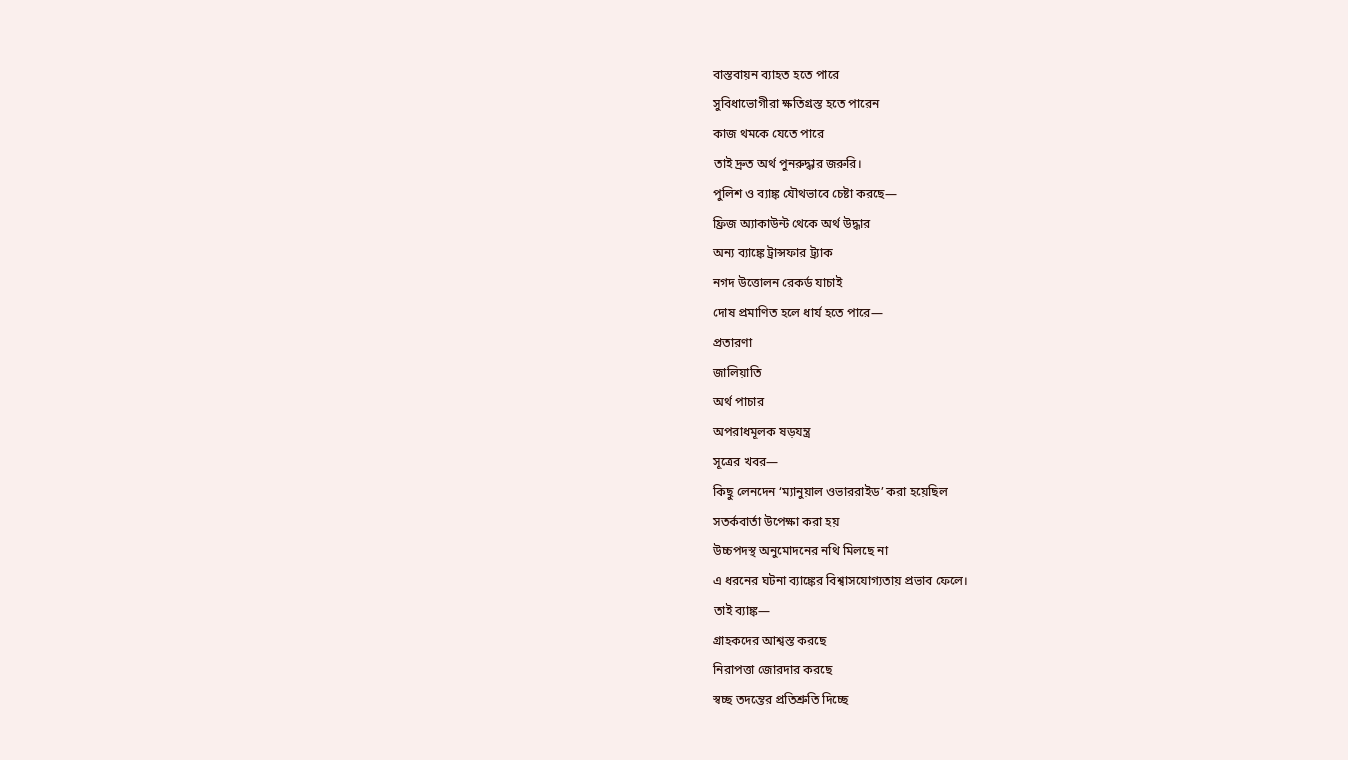বাস্তবায়ন ব্যাহত হতে পারে
সুবিধাভোগীরা ক্ষতিগ্রস্ত হতে পারেন
কাজ থমকে যেতে পারে
তাই দ্রুত অর্থ পুনরুদ্ধার জরুরি।
পুলিশ ও ব্যাঙ্ক যৌথভাবে চেষ্টা করছে—
ফ্রিজ অ্যাকাউন্ট থেকে অর্থ উদ্ধার
অন্য ব্যাঙ্কে ট্রান্সফার ট্র্যাক
নগদ উত্তোলন রেকর্ড যাচাই
দোষ প্রমাণিত হলে ধার্য হতে পারে—
প্রতারণা
জালিয়াতি
অর্থ পাচার
অপরাধমূলক ষড়যন্ত্র
সূত্রের খবর—
কিছু লেনদেন ‘ম্যানুয়াল ওভাররাইড’ করা হয়েছিল
সতর্কবার্তা উপেক্ষা করা হয়
উচ্চপদস্থ অনুমোদনের নথি মিলছে না
এ ধরনের ঘটনা ব্যাঙ্কের বিশ্বাসযোগ্যতায় প্রভাব ফেলে।
তাই ব্যাঙ্ক—
গ্রাহকদের আশ্বস্ত করছে
নিরাপত্তা জোরদার করছে
স্বচ্ছ তদন্তের প্রতিশ্রুতি দিচ্ছে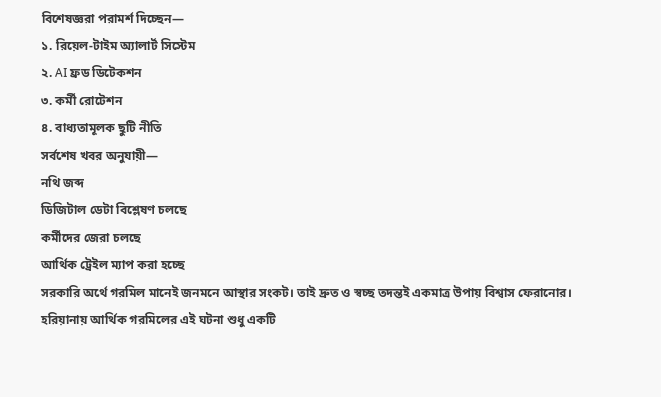বিশেষজ্ঞরা পরামর্শ দিচ্ছেন—
১. রিয়েল-টাইম অ্যালার্ট সিস্টেম
২. AI ফ্রড ডিটেকশন
৩. কর্মী রোটেশন
৪. বাধ্যতামূলক ছুটি নীতি
সর্বশেষ খবর অনুযায়ী—
নথি জব্দ
ডিজিটাল ডেটা বিশ্লেষণ চলছে
কর্মীদের জেরা চলছে
আর্থিক ট্রেইল ম্যাপ করা হচ্ছে
সরকারি অর্থে গরমিল মানেই জনমনে আস্থার সংকট। তাই দ্রুত ও স্বচ্ছ তদন্তই একমাত্র উপায় বিশ্বাস ফেরানোর।
হরিয়ানায় আর্থিক গরমিলের এই ঘটনা শুধু একটি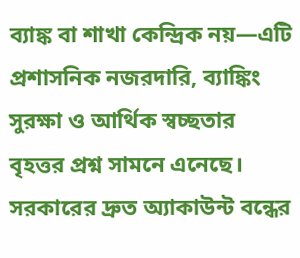ব্যাঙ্ক বা শাখা কেন্দ্রিক নয়—এটি প্রশাসনিক নজরদারি, ব্যাঙ্কিং সুরক্ষা ও আর্থিক স্বচ্ছতার বৃহত্তর প্রশ্ন সামনে এনেছে।
সরকারের দ্রুত অ্যাকাউন্ট বন্ধের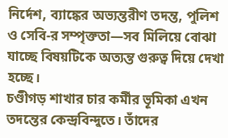নির্দেশ, ব্যাঙ্কের অভ্যন্তরীণ তদন্ত, পুলিশ ও সেবি-র সম্পৃক্ততা—সব মিলিয়ে বোঝা যাচ্ছে বিষয়টিকে অত্যন্ত গুরুত্ব দিয়ে দেখা হচ্ছে।
চণ্ডীগড় শাখার চার কর্মীর ভূমিকা এখন তদন্তের কেন্দ্রবিন্দুতে। তাঁদের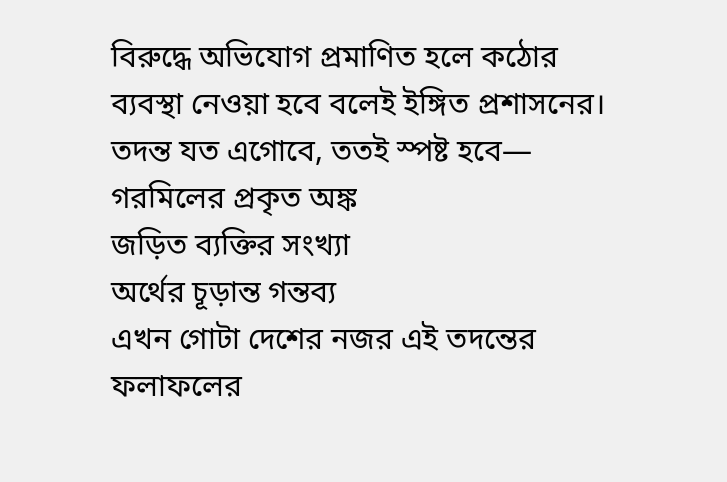বিরুদ্ধে অভিযোগ প্রমাণিত হলে কঠোর ব্যবস্থা নেওয়া হবে বলেই ইঙ্গিত প্রশাসনের।
তদন্ত যত এগোবে, ততই স্পষ্ট হবে—
গরমিলের প্রকৃত অঙ্ক
জড়িত ব্যক্তির সংখ্যা
অর্থের চূড়ান্ত গন্তব্য
এখন গোটা দেশের নজর এই তদন্তের ফলাফলের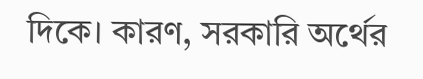দিকে। কারণ, সরকারি অর্থের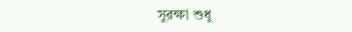সুরক্ষা শুধু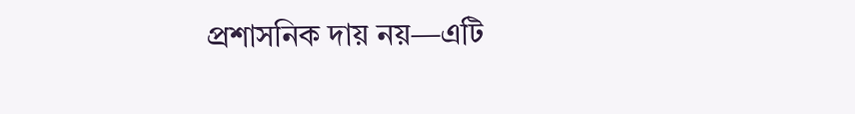প্রশাসনিক দায় নয়—এটি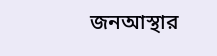জনআস্থার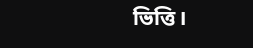ভিত্তি।